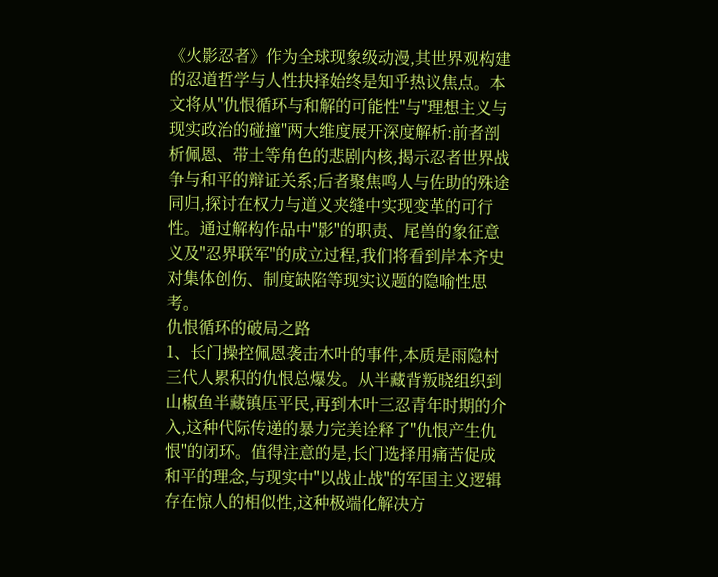《火影忍者》作为全球现象级动漫,其世界观构建的忍道哲学与人性抉择始终是知乎热议焦点。本文将从"仇恨循环与和解的可能性"与"理想主义与现实政治的碰撞"两大维度展开深度解析:前者剖析佩恩、带土等角色的悲剧内核,揭示忍者世界战争与和平的辩证关系;后者聚焦鸣人与佐助的殊途同归,探讨在权力与道义夹缝中实现变革的可行性。通过解构作品中"影"的职责、尾兽的象征意义及"忍界联军"的成立过程,我们将看到岸本齐史对集体创伤、制度缺陷等现实议题的隐喻性思考。
仇恨循环的破局之路
1、长门操控佩恩袭击木叶的事件,本质是雨隐村三代人累积的仇恨总爆发。从半藏背叛晓组织到山椒鱼半藏镇压平民,再到木叶三忍青年时期的介入,这种代际传递的暴力完美诠释了"仇恨产生仇恨"的闭环。值得注意的是,长门选择用痛苦促成和平的理念,与现实中"以战止战"的军国主义逻辑存在惊人的相似性,这种极端化解决方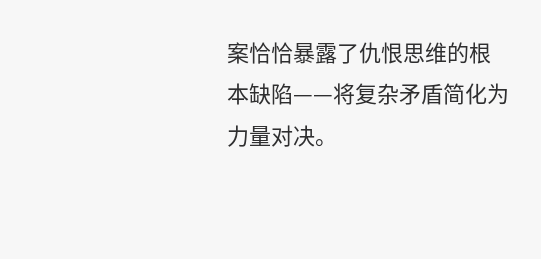案恰恰暴露了仇恨思维的根本缺陷——将复杂矛盾简化为力量对决。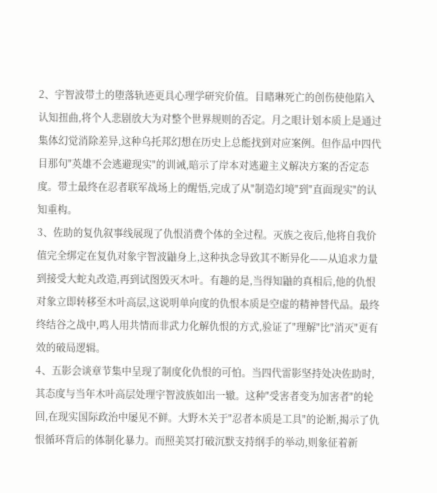2、宇智波带土的堕落轨迹更具心理学研究价值。目睹琳死亡的创伤使他陷入认知扭曲,将个人悲剧放大为对整个世界规则的否定。月之眼计划本质上是通过集体幻觉消除差异,这种乌托邦幻想在历史上总能找到对应案例。但作品中四代目那句"英雄不会逃避现实"的训诫,暗示了岸本对逃避主义解决方案的否定态度。带土最终在忍者联军战场上的醒悟,完成了从"制造幻境"到"直面现实"的认知重构。
3、佐助的复仇叙事线展现了仇恨消费个体的全过程。灭族之夜后,他将自我价值完全绑定在复仇对象宇智波鼬身上,这种执念导致其不断异化——从追求力量到接受大蛇丸改造,再到试图毁灭木叶。有趣的是,当得知鼬的真相后,他的仇恨对象立即转移至木叶高层,这说明单向度的仇恨本质是空虚的精神替代品。最终终结谷之战中,鸣人用共情而非武力化解仇恨的方式,验证了"理解"比"消灭"更有效的破局逻辑。
4、五影会谈章节集中呈现了制度化仇恨的可怕。当四代雷影坚持处决佐助时,其态度与当年木叶高层处理宇智波族如出一辙。这种"受害者变为加害者"的轮回,在现实国际政治中屡见不鲜。大野木关于"忍者本质是工具"的论断,揭示了仇恨循环背后的体制化暴力。而照美冥打破沉默支持纲手的举动,则象征着新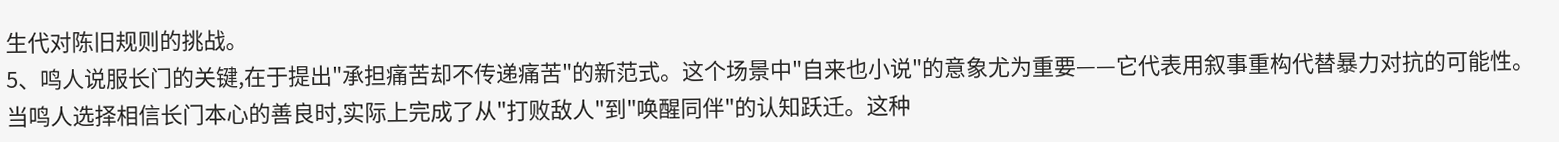生代对陈旧规则的挑战。
5、鸣人说服长门的关键,在于提出"承担痛苦却不传递痛苦"的新范式。这个场景中"自来也小说"的意象尤为重要——它代表用叙事重构代替暴力对抗的可能性。当鸣人选择相信长门本心的善良时,实际上完成了从"打败敌人"到"唤醒同伴"的认知跃迁。这种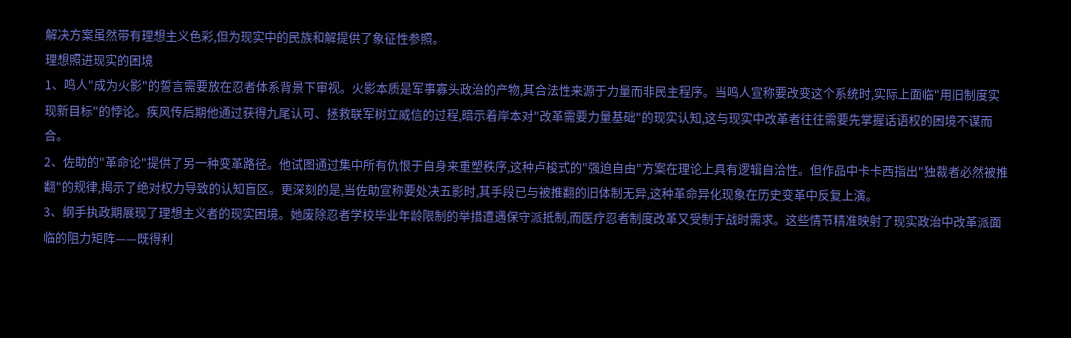解决方案虽然带有理想主义色彩,但为现实中的民族和解提供了象征性参照。
理想照进现实的困境
1、鸣人"成为火影"的誓言需要放在忍者体系背景下审视。火影本质是军事寡头政治的产物,其合法性来源于力量而非民主程序。当鸣人宣称要改变这个系统时,实际上面临"用旧制度实现新目标"的悖论。疾风传后期他通过获得九尾认可、拯救联军树立威信的过程,暗示着岸本对"改革需要力量基础"的现实认知,这与现实中改革者往往需要先掌握话语权的困境不谋而合。
2、佐助的"革命论"提供了另一种变革路径。他试图通过集中所有仇恨于自身来重塑秩序,这种卢梭式的"强迫自由"方案在理论上具有逻辑自洽性。但作品中卡卡西指出"独裁者必然被推翻"的规律,揭示了绝对权力导致的认知盲区。更深刻的是,当佐助宣称要处决五影时,其手段已与被推翻的旧体制无异,这种革命异化现象在历史变革中反复上演。
3、纲手执政期展现了理想主义者的现实困境。她废除忍者学校毕业年龄限制的举措遭遇保守派抵制,而医疗忍者制度改革又受制于战时需求。这些情节精准映射了现实政治中改革派面临的阻力矩阵——既得利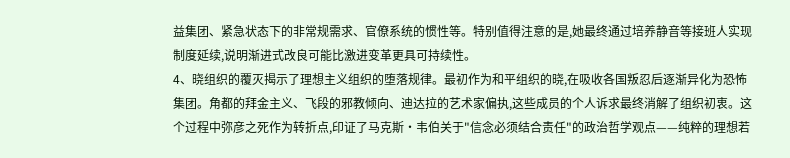益集团、紧急状态下的非常规需求、官僚系统的惯性等。特别值得注意的是,她最终通过培养静音等接班人实现制度延续,说明渐进式改良可能比激进变革更具可持续性。
4、晓组织的覆灭揭示了理想主义组织的堕落规律。最初作为和平组织的晓,在吸收各国叛忍后逐渐异化为恐怖集团。角都的拜金主义、飞段的邪教倾向、迪达拉的艺术家偏执,这些成员的个人诉求最终消解了组织初衷。这个过程中弥彦之死作为转折点,印证了马克斯·韦伯关于"信念必须结合责任"的政治哲学观点——纯粹的理想若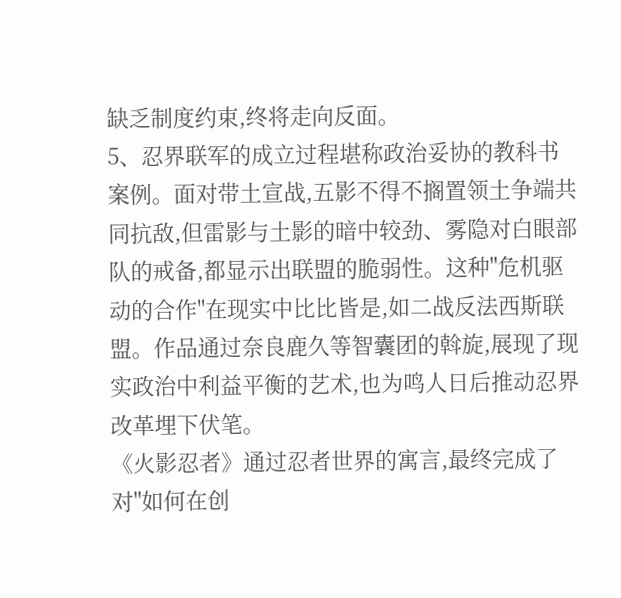缺乏制度约束,终将走向反面。
5、忍界联军的成立过程堪称政治妥协的教科书案例。面对带土宣战,五影不得不搁置领土争端共同抗敌,但雷影与土影的暗中较劲、雾隐对白眼部队的戒备,都显示出联盟的脆弱性。这种"危机驱动的合作"在现实中比比皆是,如二战反法西斯联盟。作品通过奈良鹿久等智囊团的斡旋,展现了现实政治中利益平衡的艺术,也为鸣人日后推动忍界改革埋下伏笔。
《火影忍者》通过忍者世界的寓言,最终完成了对"如何在创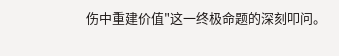伤中重建价值"这一终极命题的深刻叩问。